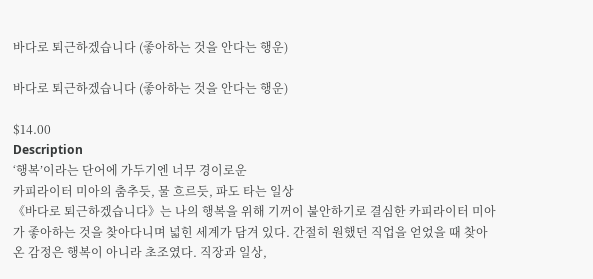바다로 퇴근하겠습니다 (좋아하는 것을 안다는 행운)

바다로 퇴근하겠습니다 (좋아하는 것을 안다는 행운)

$14.00
Description
‘행복’이라는 단어에 가두기엔 너무 경이로운
카피라이터 미아의 춤추듯, 물 흐르듯, 파도 타는 일상
《바다로 퇴근하겠습니다》는 나의 행복을 위해 기꺼이 불안하기로 결심한 카피라이터 미아가 좋아하는 것을 찾아다니며 넓힌 세계가 담겨 있다. 간절히 원했던 직업을 얻었을 때 찾아온 감정은 행복이 아니라 초조였다. 직장과 일상,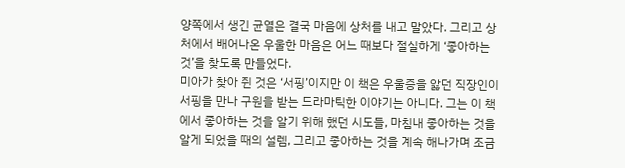양쪽에서 생긴 균열은 결국 마음에 상처를 내고 말았다. 그리고 상처에서 배어나온 우울한 마음은 어느 때보다 절실하게 ‘좋아하는 것’을 찾도록 만들었다.
미아가 찾아 쥔 것은 ‘서핑’이지만 이 책은 우울증을 앓던 직장인이 서핑을 만나 구원을 받는 드라마틱한 이야기는 아니다. 그는 이 책에서 좋아하는 것을 알기 위해 했던 시도들, 마침내 좋아하는 것을 알게 되었을 때의 설렘, 그리고 좋아하는 것을 계속 해나가며 조금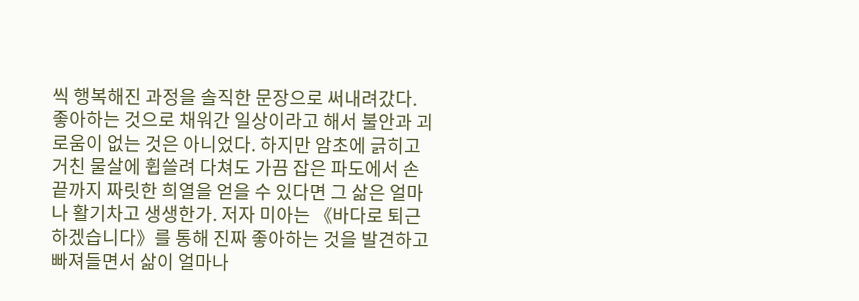씩 행복해진 과정을 솔직한 문장으로 써내려갔다.
좋아하는 것으로 채워간 일상이라고 해서 불안과 괴로움이 없는 것은 아니었다. 하지만 암초에 긁히고 거친 물살에 휩쓸려 다쳐도 가끔 잡은 파도에서 손끝까지 짜릿한 희열을 얻을 수 있다면 그 삶은 얼마나 활기차고 생생한가. 저자 미아는 《바다로 퇴근하겠습니다》를 통해 진짜 좋아하는 것을 발견하고 빠져들면서 삶이 얼마나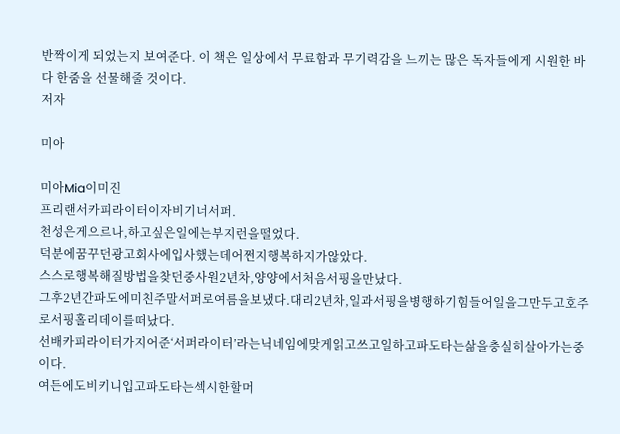반짝이게 되었는지 보여준다. 이 책은 일상에서 무료함과 무기력감을 느끼는 많은 독자들에게 시원한 바다 한줌을 선물해줄 것이다.
저자

미아

미아Mia이미진
프리랜서카피라이터이자비기너서퍼.
천성은게으르나,하고싶은일에는부지런을떨었다.
덕분에꿈꾸던광고회사에입사했는데어쩐지행복하지가않았다.
스스로행복해질방법을찾던중사원2년차,양양에서처음서핑을만났다.
그후2년간파도에미친주말서퍼로여름을보냈다.대리2년차,일과서핑을병행하기힘들어일을그만두고호주로서핑홀리데이를떠났다.
선배카피라이터가지어준‘서퍼라이터’라는닉네임에맞게읽고쓰고일하고파도타는삶을충실히살아가는중이다.
여든에도비키니입고파도타는섹시한할머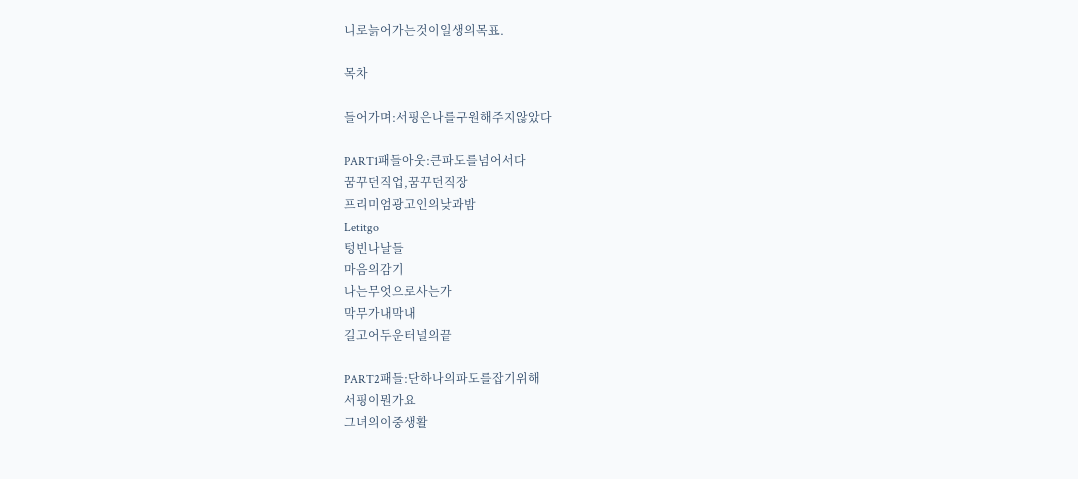니로늙어가는것이일생의목표.

목차

들어가며:서핑은나를구원해주지않았다

PART1패들아웃:큰파도를넘어서다
꿈꾸던직업,꿈꾸던직장
프리미엄광고인의낮과밤
Letitgo
텅빈나날들
마음의감기
나는무엇으로사는가
막무가내막내
길고어두운터널의끝

PART2패들:단하나의파도를잡기위해
서핑이뭔가요
그녀의이중생활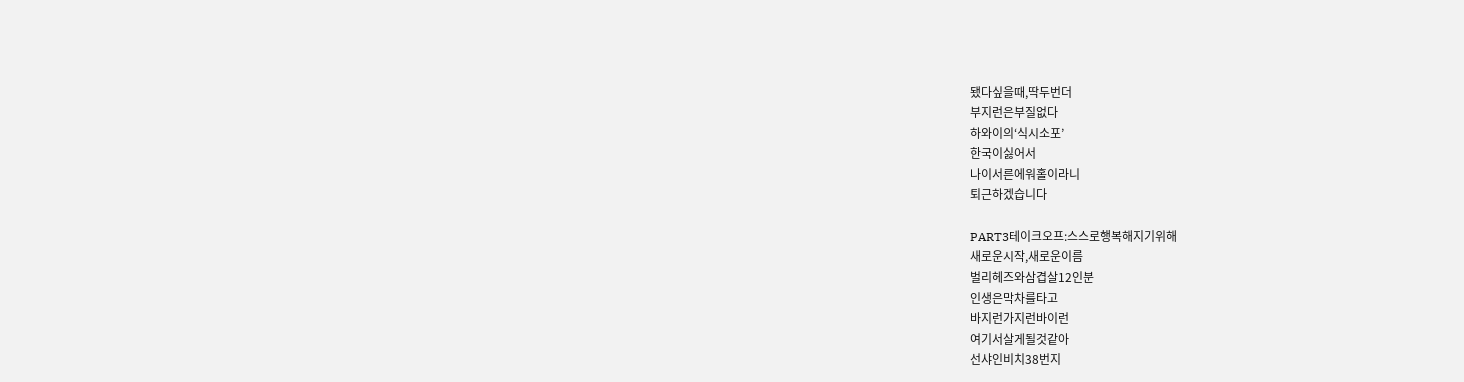됐다싶을때,딱두번더
부지런은부질없다
하와이의‘식시소포’
한국이싫어서
나이서른에워홀이라니
퇴근하겠습니다

PART3테이크오프:스스로행복해지기위해
새로운시작,새로운이름
벌리헤즈와삼겹살12인분
인생은막차를타고
바지런가지런바이런
여기서살게될것같아
선샤인비치38번지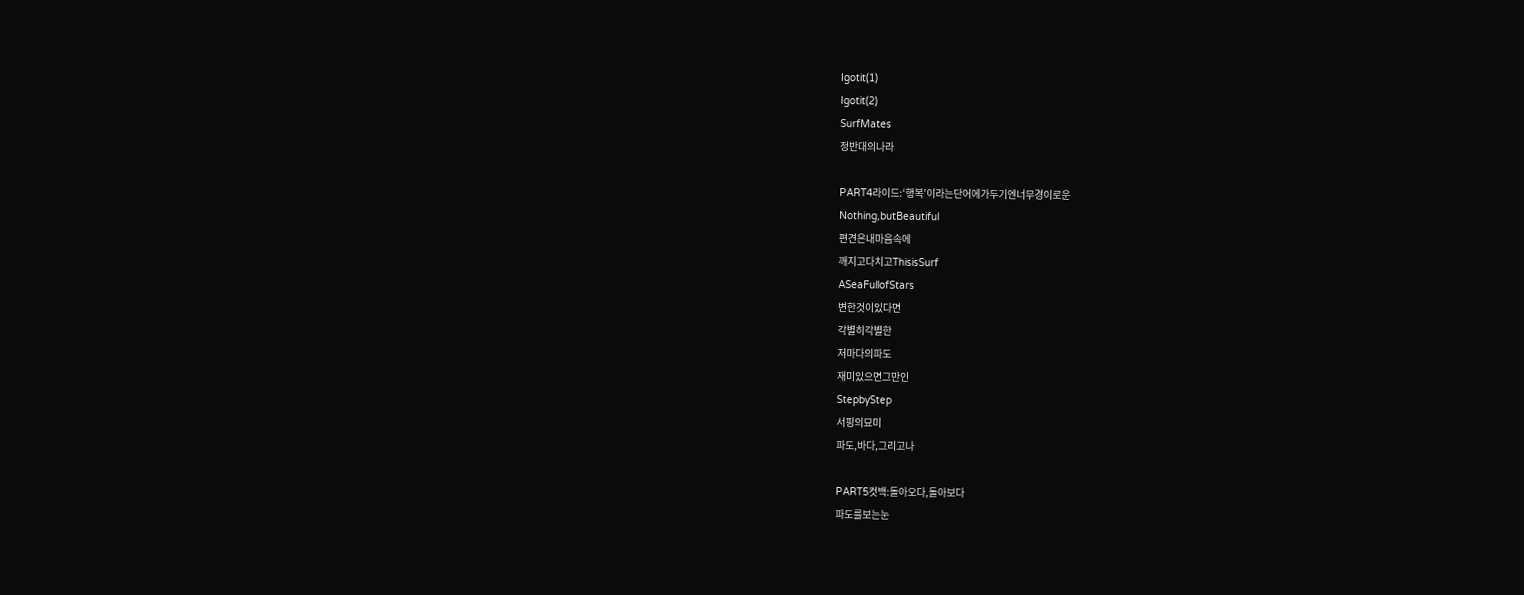Igotit(1)
Igotit(2)
SurfMates
정반대의나라

PART4라이드:‘행복’이라는단어에가두기엔너무경이로운
Nothing,butBeautiful
편견은내마음속에
깨지고다치고ThisisSurf
ASeaFullofStars
변한것이있다면
각별히각별한
저마다의파도
재미있으면그만인
StepbyStep
서핑의묘미
파도,바다,그리고나

PART5컷백:돌아오다,돌아보다
파도를보는눈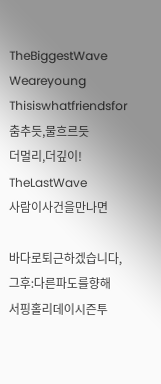TheBiggestWave
Weareyoung
Thisiswhatfriendsfor
춤추듯,물흐르듯
더멀리,더깊이!
TheLastWave
사람이사건을만나면

바다로퇴근하겠습니다,그후:다른파도를향해
서핑홀리데이시즌투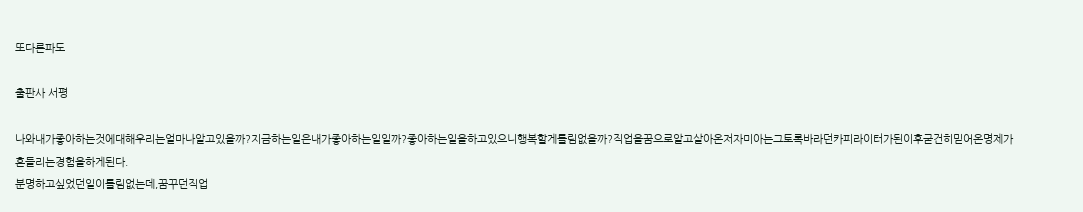또다른파도

출판사 서평

나와내가좋아하는것에대해우리는얼마나알고있을까?지금하는일은내가좋아하는일일까?좋아하는일을하고있으니행복할게틀림없을까?직업을꿈으로알고살아온저자미아는그토록바라던카피라이터가된이후굳건히믿어온명제가흔들리는경험을하게된다.
분명하고싶었던일이틀림없는데,꿈꾸던직업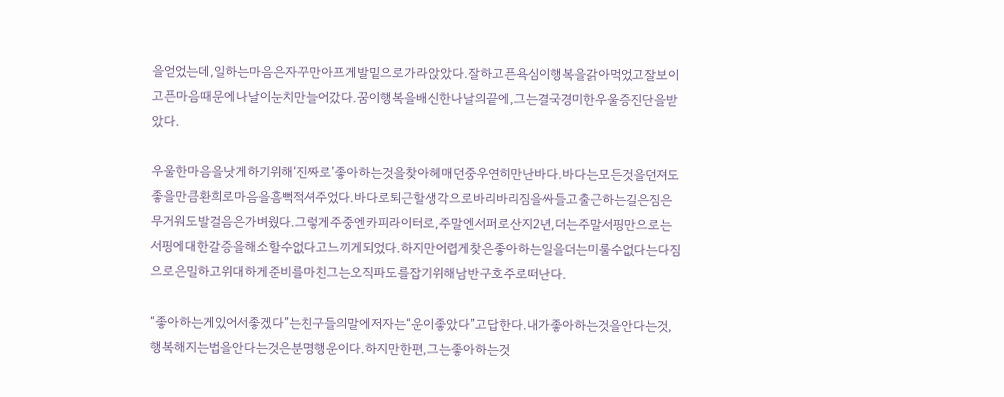을얻었는데,일하는마음은자꾸만아프게발밑으로가라앉았다.잘하고픈욕심이행복을갉아먹었고잘보이고픈마음때문에나날이눈치만늘어갔다.꿈이행복을배신한나날의끝에,그는결국경미한우울증진단을받았다.

우울한마음을낫게하기위해‘진짜로’좋아하는것을찾아헤매던중우연히만난바다.바다는모든것을던져도좋을만큼환희로마음을흠뻑적셔주었다.바다로퇴근할생각으로바리바리짐을싸들고출근하는길은짐은무거워도발걸음은가벼웠다.그렇게주중엔카피라이터로,주말엔서퍼로산지2년,더는주말서핑만으로는서핑에대한갈증을해소할수없다고느끼게되었다.하지만어렵게찾은좋아하는일을더는미룰수없다는다짐으로은밀하고위대하게준비를마친그는오직파도를잡기위해남반구호주로떠난다.

“좋아하는게있어서좋겠다”는친구들의말에저자는“운이좋았다”고답한다.내가좋아하는것을안다는것,행복해지는법을안다는것은분명행운이다.하지만한편,그는좋아하는것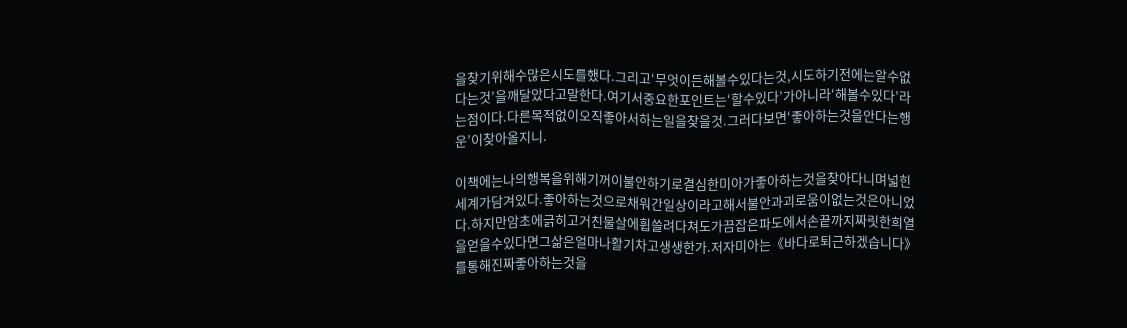을찾기위해수많은시도를했다.그리고‘무엇이든해볼수있다는것,시도하기전에는알수없다는것’을깨달았다고말한다.여기서중요한포인트는‘할수있다’가아니라‘해볼수있다’라는점이다.다른목적없이오직좋아서하는일을찾을것.그러다보면‘좋아하는것을안다는행운’이찾아올지니.

이책에는나의행복을위해기꺼이불안하기로결심한미아가좋아하는것을찾아다니며넓힌세계가담겨있다.좋아하는것으로채워간일상이라고해서불안과괴로움이없는것은아니었다.하지만암초에긁히고거친물살에휩쓸려다쳐도가끔잡은파도에서손끝까지짜릿한희열을얻을수있다면그삶은얼마나활기차고생생한가.저자미아는《바다로퇴근하겠습니다》를통해진짜좋아하는것을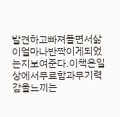발견하고빠져들면서삶이얼마나반짝이게되었는지보여준다.이책은일상에서무료함과무기력감을느끼는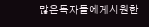많은독자들에게시원한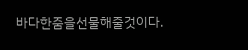바다한줌을선물해줄것이다.